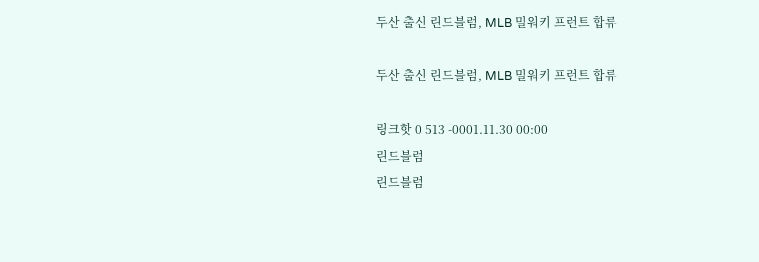두산 출신 린드블럼, MLB 밀워키 프런트 합류

두산 출신 린드블럼, MLB 밀워키 프런트 합류

링크핫 0 513 -0001.11.30 00:00
린드블럼
린드블럼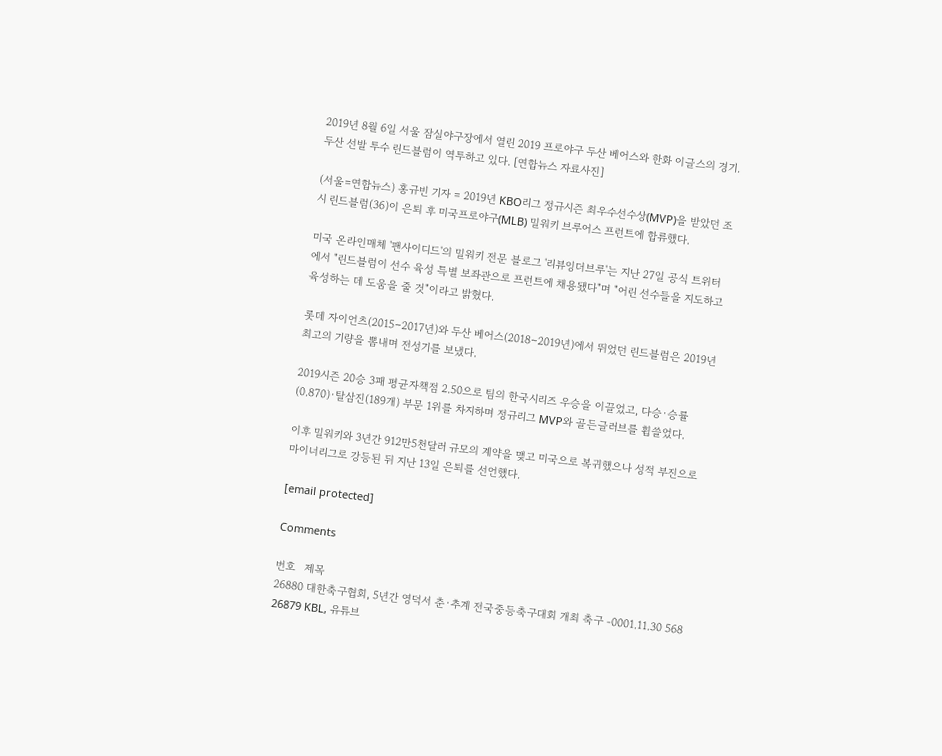2019년 8월 6일 서울 잠실야구장에서 열린 2019 프로야구 두산 베어스와 한화 이글스의 경기. 두산 선발 투수 린드블럼이 역투하고 있다. [연합뉴스 자료사진]

(서울=연합뉴스) 홍규빈 기자 = 2019년 KBO리그 정규시즌 최우수선수상(MVP)을 받았던 조시 린드블럼(36)이 은퇴 후 미국프로야구(MLB) 밀워키 브루어스 프런트에 합류했다.

미국 온라인매체 '팬사이디드'의 밀워키 전문 블로그 '리뷰잉더브루'는 지난 27일 공식 트위터에서 "린드블럼이 선수 육성 특별 보좌관으로 프런트에 채용됐다"며 "어린 선수들을 지도하고 육성하는 데 도움을 줄 것"이라고 밝혔다.

롯데 자이언츠(2015∼2017년)와 두산 베어스(2018∼2019년)에서 뛰었던 린드블럼은 2019년 최고의 기량을 뽐내며 전성기를 보냈다.

2019시즌 20승 3패 평균자책점 2.50으로 팀의 한국시리즈 우승을 이끌었고, 다승·승률(0.870)·탈삼진(189개) 부문 1위를 차지하며 정규리그 MVP와 골든글러브를 휩쓸었다.

이후 밀워키와 3년간 912만5천달러 규모의 계약을 맺고 미국으로 복귀했으나 성적 부진으로 마이너리그로 강등된 뒤 지난 13일 은퇴를 선언했다.

[email protected]

Comments

번호   제목
26880 대한축구협회, 5년간 영덕서 춘·추계 전국중등축구대회 개최 축구 -0001.11.30 568
26879 KBL, 유튜브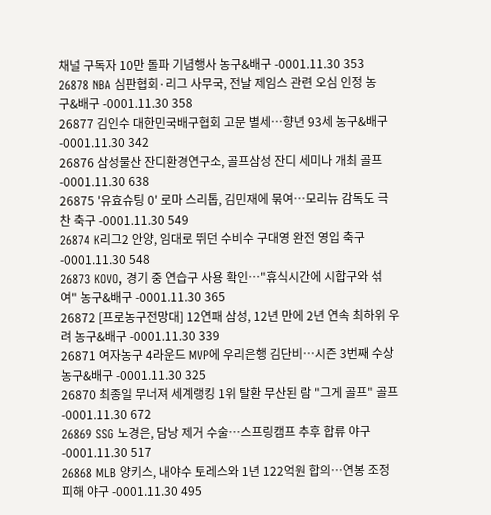채널 구독자 10만 돌파 기념행사 농구&배구 -0001.11.30 353
26878 NBA 심판협회·리그 사무국, 전날 제임스 관련 오심 인정 농구&배구 -0001.11.30 358
26877 김인수 대한민국배구협회 고문 별세…향년 93세 농구&배구 -0001.11.30 342
26876 삼성물산 잔디환경연구소, 골프삼성 잔디 세미나 개최 골프 -0001.11.30 638
26875 '유효슈팅 0' 로마 스리톱, 김민재에 묶여…모리뉴 감독도 극찬 축구 -0001.11.30 549
26874 K리그2 안양, 임대로 뛰던 수비수 구대영 완전 영입 축구 -0001.11.30 548
26873 KOVO, 경기 중 연습구 사용 확인…"휴식시간에 시합구와 섞여" 농구&배구 -0001.11.30 365
26872 [프로농구전망대] 12연패 삼성, 12년 만에 2년 연속 최하위 우려 농구&배구 -0001.11.30 339
26871 여자농구 4라운드 MVP에 우리은행 김단비…시즌 3번째 수상 농구&배구 -0001.11.30 325
26870 최종일 무너져 세계랭킹 1위 탈환 무산된 람 "그게 골프" 골프 -0001.11.30 672
26869 SSG 노경은, 담낭 제거 수술…스프링캠프 추후 합류 야구 -0001.11.30 517
26868 MLB 양키스, 내야수 토레스와 1년 122억원 합의…연봉 조정 피해 야구 -0001.11.30 495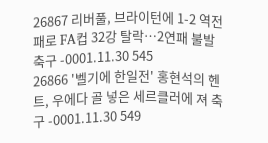26867 리버풀, 브라이턴에 1-2 역전패로 FA컵 32강 탈락…2연패 불발 축구 -0001.11.30 545
26866 '벨기에 한일전' 홍현석의 헨트, 우에다 골 넣은 세르클러에 져 축구 -0001.11.30 549